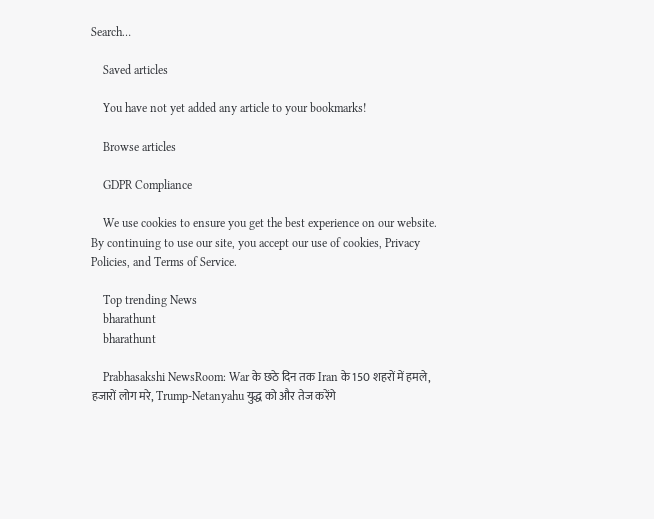Search…

    Saved articles

    You have not yet added any article to your bookmarks!

    Browse articles

    GDPR Compliance

    We use cookies to ensure you get the best experience on our website. By continuing to use our site, you accept our use of cookies, Privacy Policies, and Terms of Service.

    Top trending News
    bharathunt
    bharathunt

    Prabhasakshi NewsRoom: War के छठे दिन तक Iran के 150 शहरों में हमले, हजारों लोग मरे, Trump-Netanyahu युद्ध को और तेज करेंगे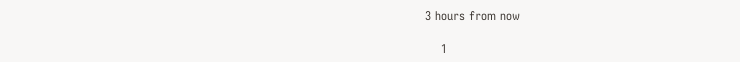3 hours from now

    1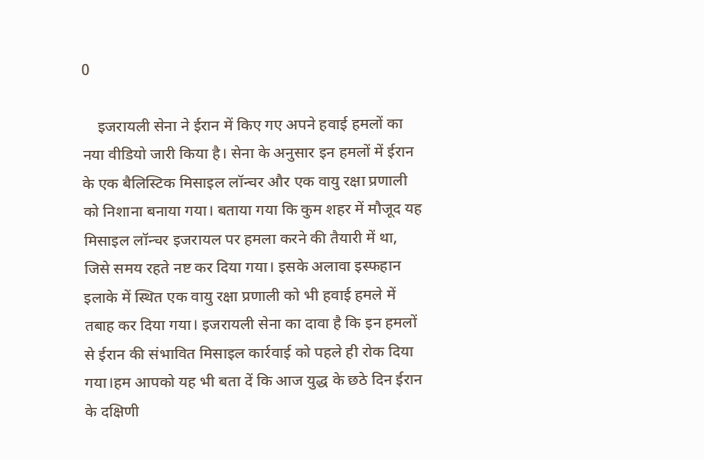0

    इजरायली सेना ने ईरान में किए गए अपने हवाई हमलों का नया वीडियो जारी किया है। सेना के अनुसार इन हमलों में ईरान के एक बैलिस्टिक मिसाइल लॉन्चर और एक वायु रक्षा प्रणाली को निशाना बनाया गया। बताया गया कि कुम शहर में मौजूद यह मिसाइल लॉन्चर इजरायल पर हमला करने की तैयारी में था, जिसे समय रहते नष्ट कर दिया गया। इसके अलावा इस्फहान इलाके में स्थित एक वायु रक्षा प्रणाली को भी हवाई हमले में तबाह कर दिया गया। इजरायली सेना का दावा है कि इन हमलों से ईरान की संभावित मिसाइल कार्रवाई को पहले ही रोक दिया गया।हम आपको यह भी बता दें कि आज युद्ध के छठे दिन ईरान के दक्षिणी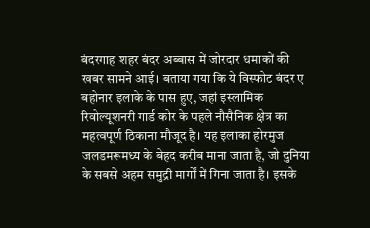बंदरगाह शहर बंदर अब्बास में जोरदार धमाकों की खबर सामने आई। बताया गया कि ये विस्फोट बंदर ए बहोनार इलाके के पास हुए, जहां इस्लामिक रिवोल्यूशनरी गार्ड कोर के पहले नौसैनिक क्षेत्र का महत्वपूर्ण ठिकाना मौजूद है। यह इलाका होरमुज जलडमरूमध्य के बेहद करीब माना जाता है, जो दुनिया के सबसे अहम समुद्री मार्गों में गिना जाता है। इसके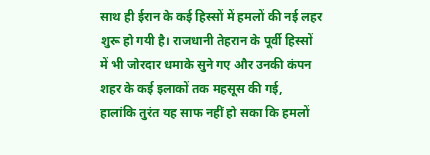साथ ही ईरान के कई हिस्सों में हमलों की नई लहर शुरू हो गयी है। राजधानी तेहरान के पूर्वी हिस्सों में भी जोरदार धमाके सुने गए और उनकी कंपन शहर के कई इलाकों तक महसूस की गई, हालांकि तुरंत यह साफ नहीं हो सका कि हमलों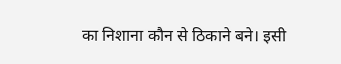का निशाना कौन से ठिकाने बने। इसी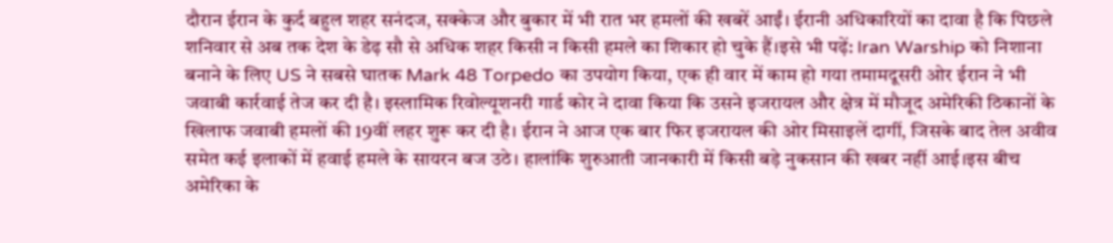दौरान ईरान के कुर्द बहुल शहर सनंदज, सक्केज और बुकार में भी रात भर हमलों की खबरें आईं। ईरानी अधिकारियों का दावा है कि पिछले शनिवार से अब तक देश के डेढ़ सौ से अधिक शहर किसी न किसी हमले का शिकार हो चुके हैं।इसे भी पढ़ें: Iran Warship को निशाना बनाने के लिए US ने सबसे घातक Mark 48 Torpedo का उपयोग किया, एक ही वार में काम हो गया तमामदूसरी ओर ईरान ने भी जवाबी कार्रवाई तेज कर दी है। इस्लामिक रिवोल्यूशनरी गार्ड कोर ने दावा किया कि उसने इजरायल और क्षेत्र में मौजूद अमेरिकी ठिकानों के खिलाफ जवाबी हमलों की 19वीं लहर शुरू कर दी है। ईरान ने आज एक बार फिर इजरायल की ओर मिसाइलें दागीं, जिसके बाद तेल अवीव समेत कई इलाकों में हवाई हमले के सायरन बज उठे। हालांकि शुरुआती जानकारी में किसी बड़े नुकसान की खबर नहीं आई।इस बीच अमेरिका के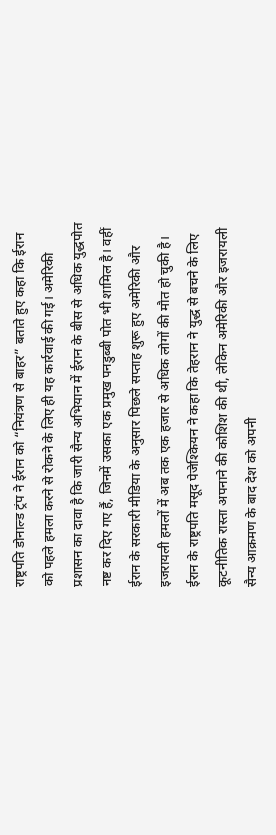राष्ट्रपति डोनाल्ड ट्रंप ने ईरान को “नियंत्रण से बाहर” बताते हुए कहा कि ईरान को पहले हमला करने से रोकने के लिए ही यह कार्रवाई की गई। अमेरिकी प्रशासन का दावा है कि जारी सैन्य अभियान में ईरान के बीस से अधिक युद्धपोत नष्ट कर दिए गए हैं, जिनमें उसका एक प्रमुख पनडुब्बी पोत भी शामिल है। वहीं ईरान के सरकारी मीडिया के अनुसार पिछले सप्ताह शुरू हुए अमेरिकी और इजरायली हमलों में अब तक एक हजार से अधिक लोगों की मौत हो चुकी है। ईरान के राष्ट्रपति मसूद पेजेश्कियन ने कहा कि तेहरान ने युद्ध से बचने के लिए कूटनीतिक रास्ता अपनाने की कोशिश की थी, लेकिन अमेरिकी और इजरायली सैन्य आक्रमण के बाद देश को अपनी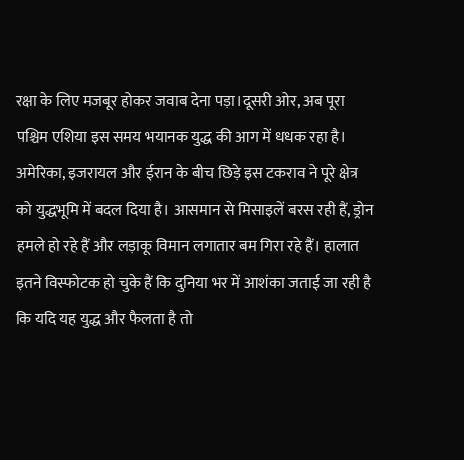रक्षा के लिए मजबूर होकर जवाब देना पड़ा।दूसरी ओर, अब पूरा पश्चिम एशिया इस समय भयानक युद्ध की आग में धधक रहा है। अमेरिका, इजरायल और ईरान के बीच छिड़े इस टकराव ने पूरे क्षेत्र को युद्धभूमि में बदल दिया है। आसमान से मिसाइलें बरस रही हैं, ड्रोन हमले हो रहे हैं और लड़ाकू विमान लगातार बम गिरा रहे हैं। हालात इतने विस्फोटक हो चुके हैं कि दुनिया भर में आशंका जताई जा रही है कि यदि यह युद्ध और फैलता है तो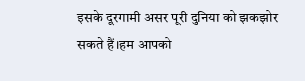इसके दूरगामी असर पूरी दुनिया को झकझोर सकते हैं।हम आपको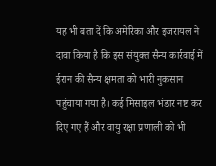यह भी बता दें कि अमेरिका और इजरायल ने दावा किया है कि इस संयुक्त सैन्य कार्रवाई में ईरान की सैन्य क्षमता को भारी नुकसान पहुंचाया गया है। कई मिसाइल भंडार नष्ट कर दिए गए हैं और वायु रक्षा प्रणाली को भी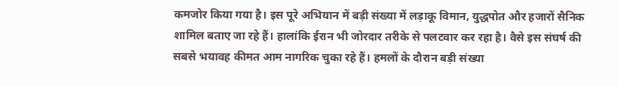कमजोर किया गया है। इस पूरे अभियान में बड़ी संख्या में लड़ाकू विमान, युद्धपोत और हजारों सैनिक शामिल बताए जा रहे हैं। हालांकि ईरान भी जोरदार तरीके से पलटवार कर रहा है। वैसे इस संघर्ष की सबसे भयावह कीमत आम नागरिक चुका रहे हैं। हमलों के दौरान बड़ी संख्या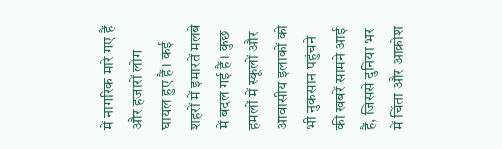में नागरिक मारे गए हैं और हजारों लोग घायल हुए हैं। कई शहरों में इमारतें मलबे में बदल गई हैं। कुछ हमलों में स्कूलों और आवासीय इलाकों को भी नुकसान पहुंचने की खबरें सामने आई हैं, जिससे दुनिया भर में चिंता और आक्रोश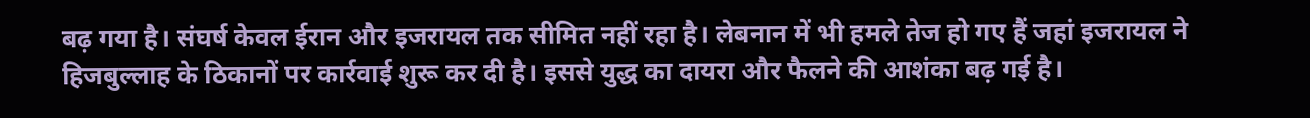बढ़ गया है। संघर्ष केवल ईरान और इजरायल तक सीमित नहीं रहा है। लेबनान में भी हमले तेज हो गए हैं जहां इजरायल ने हिजबुल्लाह के ठिकानों पर कार्रवाई शुरू कर दी है। इससे युद्ध का दायरा और फैलने की आशंका बढ़ गई है।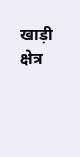खाड़ी क्षेत्र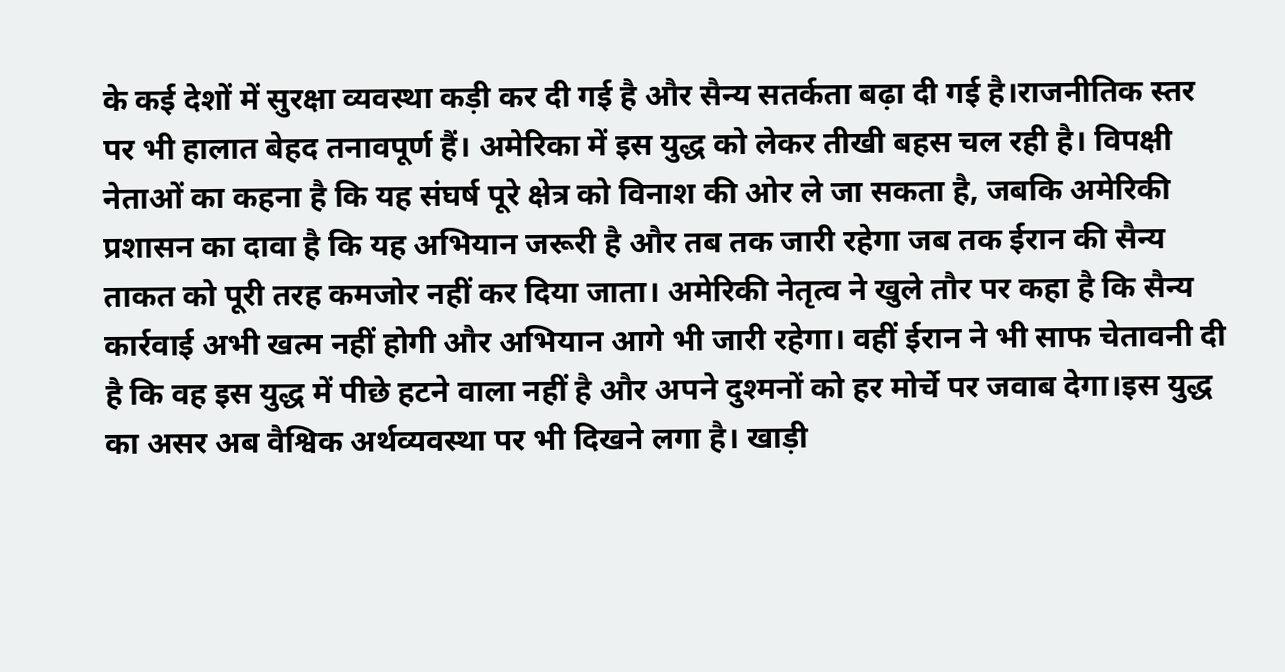के कई देशों में सुरक्षा व्यवस्था कड़ी कर दी गई है और सैन्य सतर्कता बढ़ा दी गई है।राजनीतिक स्तर पर भी हालात बेहद तनावपूर्ण हैं। अमेरिका में इस युद्ध को लेकर तीखी बहस चल रही है। विपक्षी नेताओं का कहना है कि यह संघर्ष पूरे क्षेत्र को विनाश की ओर ले जा सकता है, जबकि अमेरिकी प्रशासन का दावा है कि यह अभियान जरूरी है और तब तक जारी रहेगा जब तक ईरान की सैन्य ताकत को पूरी तरह कमजोर नहीं कर दिया जाता। अमेरिकी नेतृत्व ने खुले तौर पर कहा है कि सैन्य कार्रवाई अभी खत्म नहीं होगी और अभियान आगे भी जारी रहेगा। वहीं ईरान ने भी साफ चेतावनी दी है कि वह इस युद्ध में पीछे हटने वाला नहीं है और अपने दुश्मनों को हर मोर्चे पर जवाब देगा।इस युद्ध का असर अब वैश्विक अर्थव्यवस्था पर भी दिखने लगा है। खाड़ी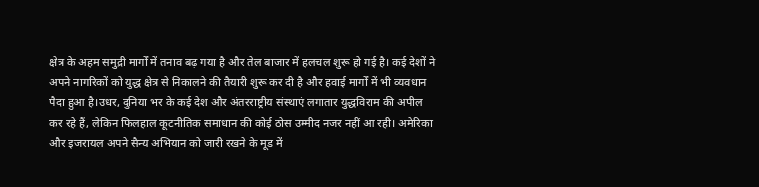क्षेत्र के अहम समुद्री मार्गों में तनाव बढ़ गया है और तेल बाजार में हलचल शुरू हो गई है। कई देशों ने अपने नागरिकों को युद्ध क्षेत्र से निकालने की तैयारी शुरू कर दी है और हवाई मार्गों में भी व्यवधान पैदा हुआ है।उधर, दुनिया भर के कई देश और अंतरराष्ट्रीय संस्थाएं लगातार युद्धविराम की अपील कर रहे हैं, लेकिन फिलहाल कूटनीतिक समाधान की कोई ठोस उम्मीद नजर नहीं आ रही। अमेरिका और इजरायल अपने सैन्य अभियान को जारी रखने के मूड में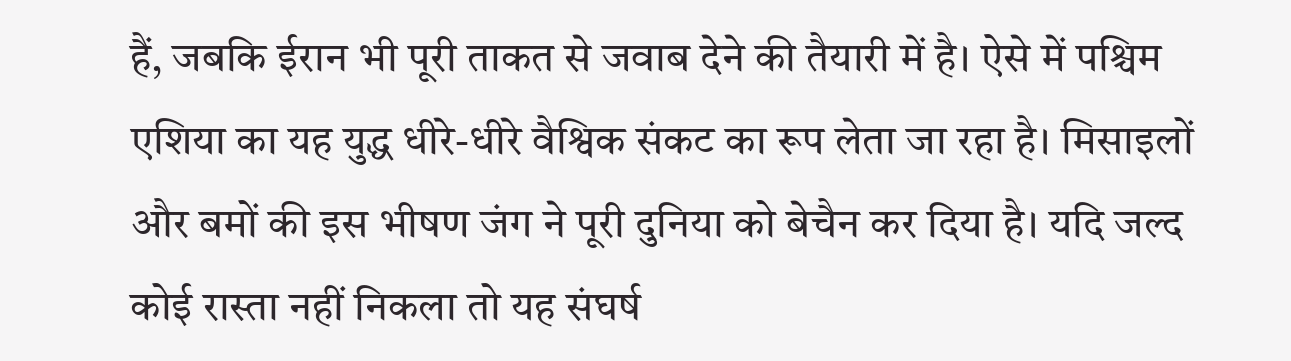हैं, जबकि ईरान भी पूरी ताकत से जवाब देने की तैयारी में है। ऐसे में पश्चिम एशिया का यह युद्ध धीरे-धीरे वैश्विक संकट का रूप लेता जा रहा है। मिसाइलों और बमों की इस भीषण जंग ने पूरी दुनिया को बेचैन कर दिया है। यदि जल्द कोई रास्ता नहीं निकला तो यह संघर्ष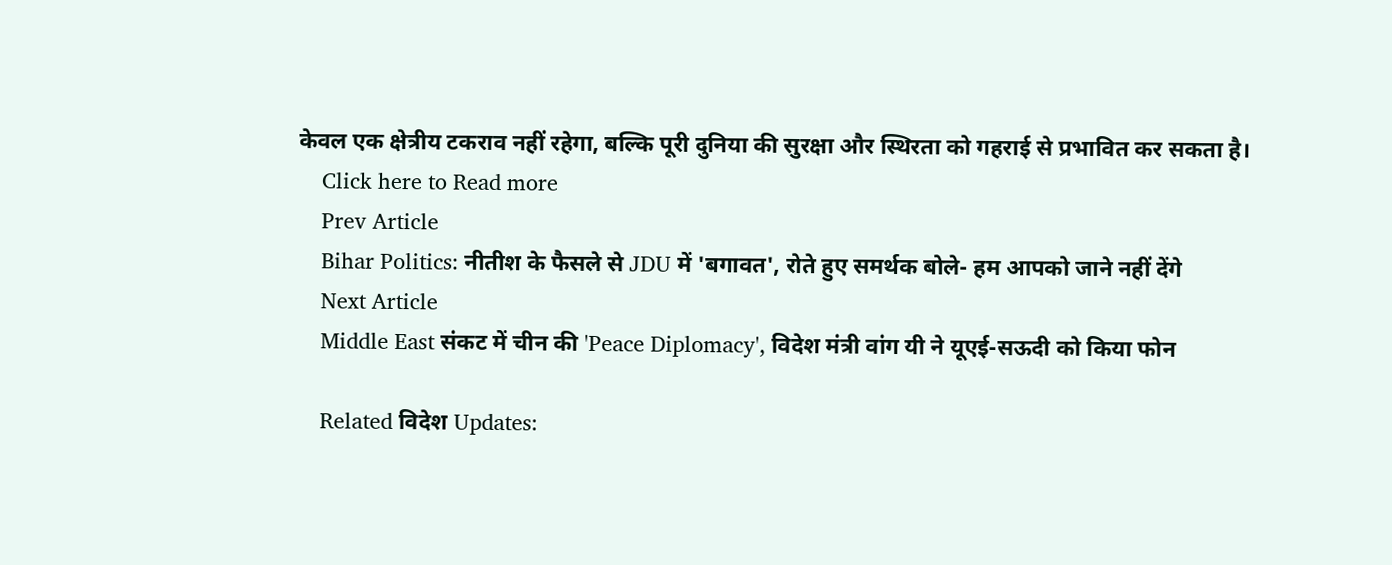केवल एक क्षेत्रीय टकराव नहीं रहेगा, बल्कि पूरी दुनिया की सुरक्षा और स्थिरता को गहराई से प्रभावित कर सकता है।
    Click here to Read more
    Prev Article
    Bihar Politics: नीतीश के फैसले से JDU में 'बगावत', रोते हुए समर्थक बोले- हम आपको जाने नहीं देंगे
    Next Article
    Middle East संकट में चीन की 'Peace Diplomacy', विदेश मंत्री वांग यी ने यूएई-सऊदी को किया फोन

    Related विदेश Updates: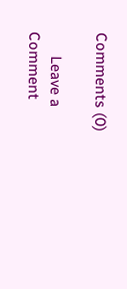Comments (0)

      Leave a Comment